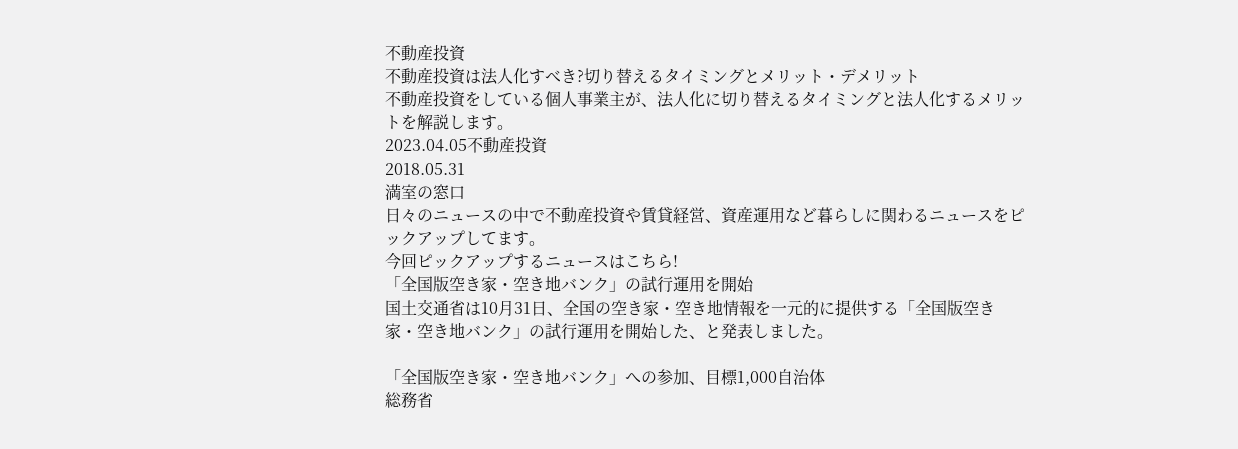不動産投資
不動産投資は法人化すべき?切り替えるタイミングとメリット・デメリット
不動産投資をしている個人事業主が、法人化に切り替えるタイミングと法人化するメリットを解説します。
2023.04.05不動産投資
2018.05.31
満室の窓口
日々のニュースの中で不動産投資や賃貸経営、資産運用など暮らしに関わるニュースをピックアップしてます。
今回ピックアップするニュースはこちら!
「全国版空き家・空き地バンク」の試行運用を開始
国土交通省は10月31日、全国の空き家・空き地情報を一元的に提供する「全国版空き家・空き地バンク」の試行運用を開始した、と発表しました。

「全国版空き家・空き地バンク」への参加、目標1,000自治体
総務省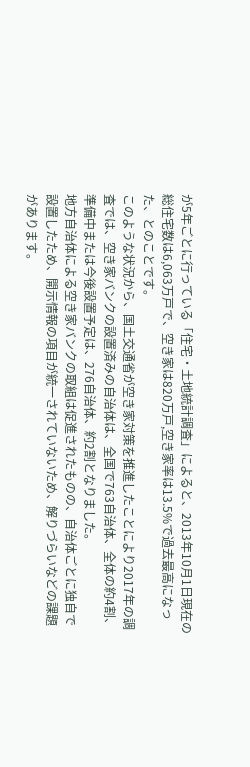が5年ごとに行っている「住宅・土地統計調査」によると、2013年10月1日現在の総住宅数は6,063万戸で、空き家は820万戸,空き家率は13.5%で過去最高になった、とのことです。
このような状況から、国土交通省が空き家対策を推進したことにより2017年の調査では、空き家バンクの設置済みの自治体は、全国で763自治体、全体の約4割、準備中または今後設置予定は、276自治体、約2割となりました。
地方自治体による空き家バンクの取組は促進されたものの、自治体ごとに独自で設置したため、開示情報の項目が統一されていないため、解りづらいなどの課題があります。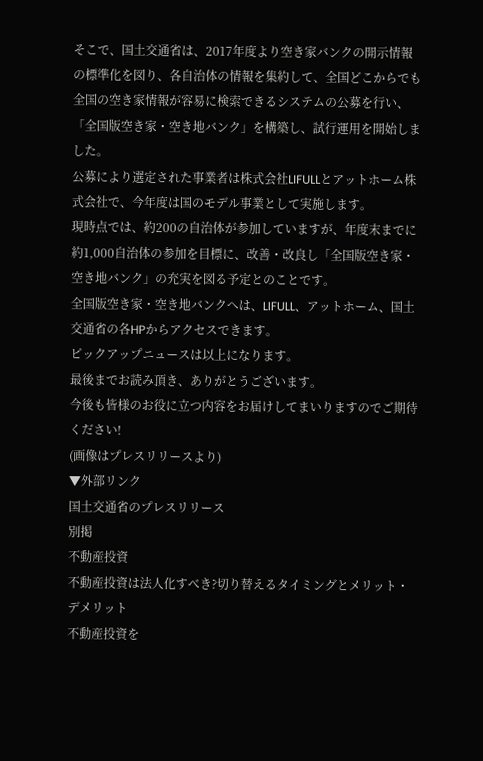そこで、国土交通省は、2017年度より空き家バンクの開示情報の標準化を図り、各自治体の情報を集約して、全国どこからでも全国の空き家情報が容易に検索できるシステムの公募を行い、「全国版空き家・空き地バンク」を構築し、試行運用を開始しました。
公募により選定された事業者は株式会社LIFULLとアットホーム株式会社で、今年度は国のモデル事業として実施します。
現時点では、約200の自治体が参加していますが、年度末までに約1,000自治体の参加を目標に、改善・改良し「全国版空き家・空き地バンク」の充実を図る予定とのことです。
全国版空き家・空き地バンクへは、LIFULL、アットホーム、国土交通省の各HPからアクセスできます。
ピックアップニュースは以上になります。
最後までお読み頂き、ありがとうございます。
今後も皆様のお役に立つ内容をお届けしてまいりますのでご期待ください!
(画像はプレスリリースより)
▼外部リンク
国土交通省のプレスリリース
別掲
不動産投資
不動産投資は法人化すべき?切り替えるタイミングとメリット・デメリット
不動産投資を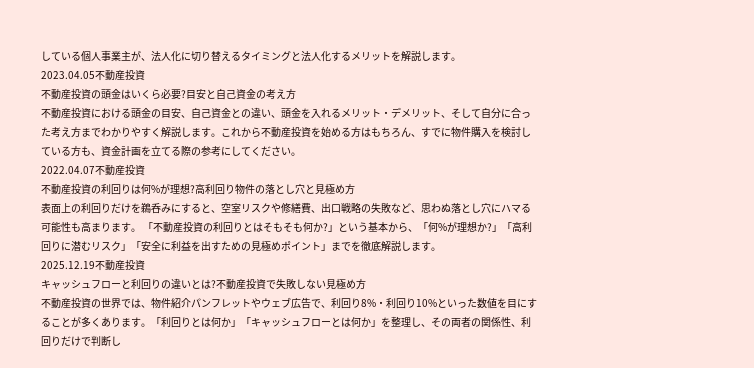している個人事業主が、法人化に切り替えるタイミングと法人化するメリットを解説します。
2023.04.05不動産投資
不動産投資の頭金はいくら必要?目安と自己資金の考え方
不動産投資における頭金の目安、自己資金との違い、頭金を入れるメリット・デメリット、そして自分に合った考え方までわかりやすく解説します。これから不動産投資を始める方はもちろん、すでに物件購入を検討している方も、資金計画を立てる際の参考にしてください。
2022.04.07不動産投資
不動産投資の利回りは何%が理想?高利回り物件の落とし穴と見極め方
表面上の利回りだけを鵜呑みにすると、空室リスクや修繕費、出口戦略の失敗など、思わぬ落とし穴にハマる可能性も高まります。 「不動産投資の利回りとはそもそも何か?」という基本から、「何%が理想か?」「高利回りに潜むリスク」「安全に利益を出すための見極めポイント」までを徹底解説します。
2025.12.19不動産投資
キャッシュフローと利回りの違いとは?不動産投資で失敗しない見極め方
不動産投資の世界では、物件紹介パンフレットやウェブ広告で、利回り8%・利回り10%といった数値を目にすることが多くあります。「利回りとは何か」「キャッシュフローとは何か」を整理し、その両者の関係性、利回りだけで判断し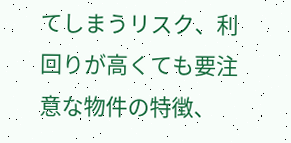てしまうリスク、利回りが高くても要注意な物件の特徴、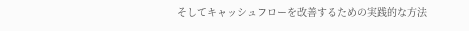そしてキャッシュフローを改善するための実践的な方法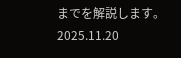までを解説します。
2025.11.20